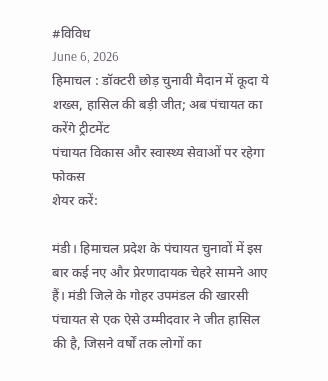#विविध
June 6, 2026
हिमाचल : डॉक्टरी छोड़ चुनावी मैदान में कूदा ये शख्स, हासिल की बड़ी जीत; अब पंचायत का करेंगे ट्रीटमेंट
पंचायत विकास और स्वास्थ्य सेवाओं पर रहेगा फोकस
शेयर करें:

मंडी। हिमाचल प्रदेश के पंचायत चुनावों में इस बार कई नए और प्रेरणादायक चेहरे सामने आए हैं। मंडी जिले के गोहर उपमंडल की खारसी पंचायत से एक ऐसे उम्मीदवार ने जीत हासिल की है, जिसने वर्षों तक लोगों का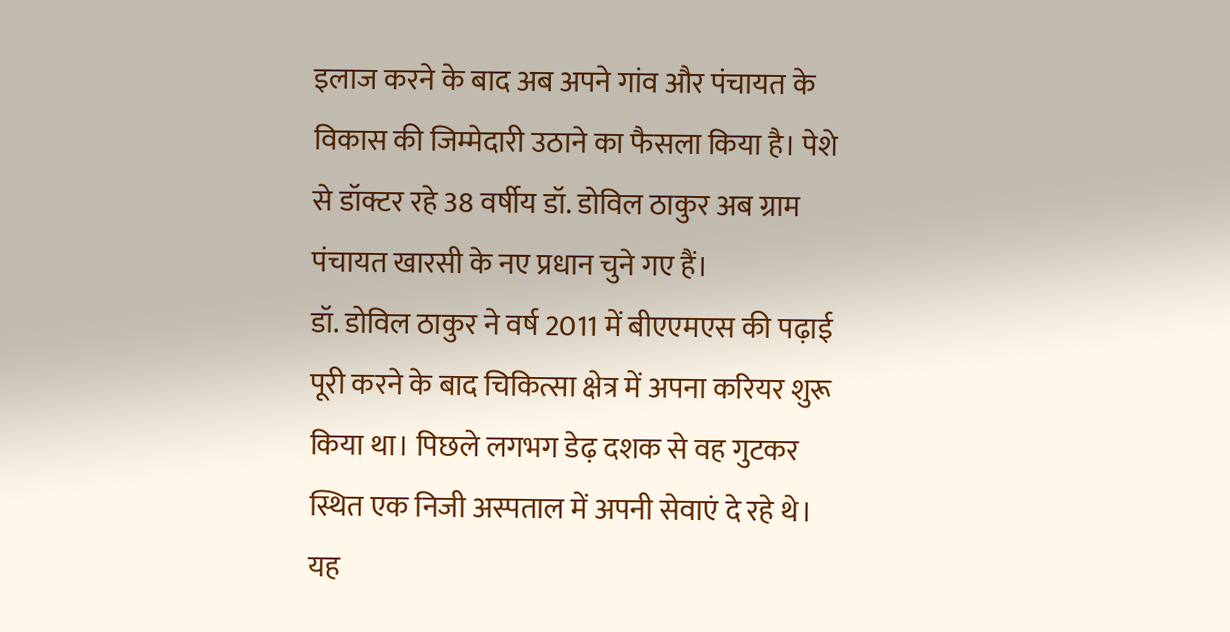इलाज करने के बाद अब अपने गांव और पंचायत के विकास की जिम्मेदारी उठाने का फैसला किया है। पेशे से डॉक्टर रहे 38 वर्षीय डॉ. डोविल ठाकुर अब ग्राम पंचायत खारसी के नए प्रधान चुने गए हैं।
डॉ. डोविल ठाकुर ने वर्ष 2011 में बीएएमएस की पढ़ाई पूरी करने के बाद चिकित्सा क्षेत्र में अपना करियर शुरू किया था। पिछले लगभग डेढ़ दशक से वह गुटकर स्थित एक निजी अस्पताल में अपनी सेवाएं दे रहे थे।
यह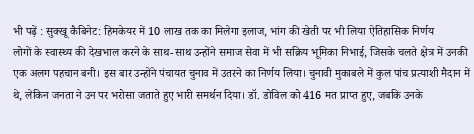भी पढ़ें : सुक्खू कैबिनेट: हिमकेयर में 10 लाख तक का मिलेगा इलाज, भांग की खेती पर भी लिया ऐतिहासिक निर्णय
लोगों के स्वास्थ्य की देखभाल करने के साथ-साथ उन्होंने समाज सेवा में भी सक्रिय भूमिका निभाई, जिसके चलते क्षेत्र में उनकी एक अलग पहचान बनी। इस बार उन्होंने पंचायत चुनाव में उतरने का निर्णय लिया। चुनावी मुकाबले में कुल पांच प्रत्याशी मैदान में थे, लेकिन जनता ने उन पर भरोसा जताते हुए भारी समर्थन दिया। डॉ. डोविल को 416 मत प्राप्त हुए, जबकि उनके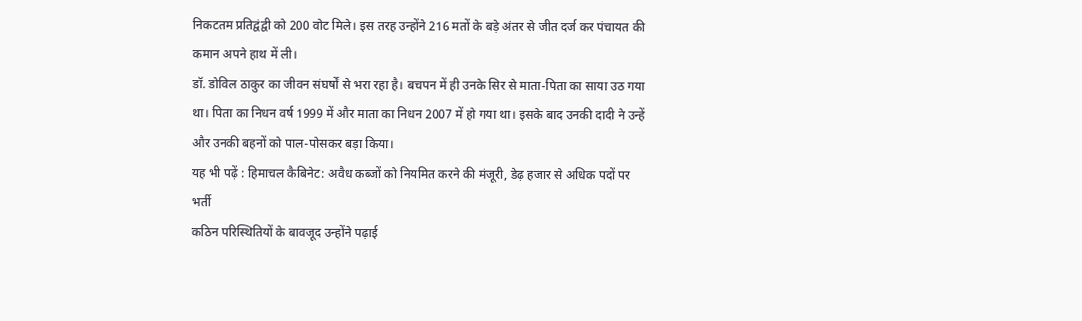निकटतम प्रतिद्वंद्वी को 200 वोट मिले। इस तरह उन्होंने 216 मतों के बड़े अंतर से जीत दर्ज कर पंचायत की कमान अपने हाथ में ली।
डॉ. डोविल ठाकुर का जीवन संघर्षों से भरा रहा है। बचपन में ही उनके सिर से माता-पिता का साया उठ गया था। पिता का निधन वर्ष 1999 में और माता का निधन 2007 में हो गया था। इसके बाद उनकी दादी ने उन्हें और उनकी बहनों को पाल-पोसकर बड़ा किया।
यह भी पढ़ें : हिमाचल कैबिनेट: अवैध कब्जों को नियमित करने की मंजूरी, डेढ़ हजार से अधिक पदों पर भर्ती
कठिन परिस्थितियों के बावजूद उन्होंने पढ़ाई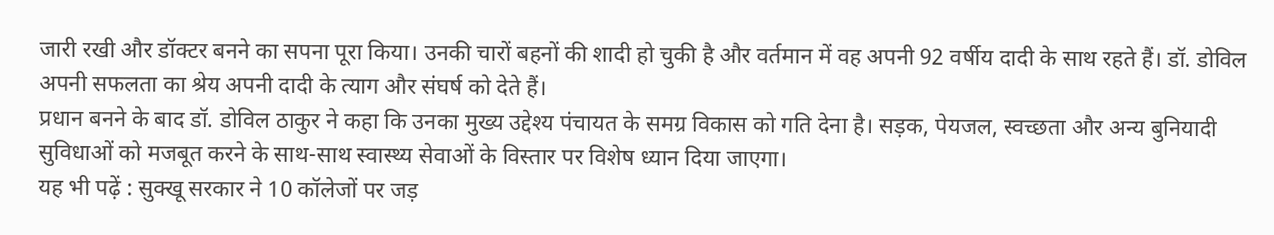जारी रखी और डॉक्टर बनने का सपना पूरा किया। उनकी चारों बहनों की शादी हो चुकी है और वर्तमान में वह अपनी 92 वर्षीय दादी के साथ रहते हैं। डॉ. डोविल अपनी सफलता का श्रेय अपनी दादी के त्याग और संघर्ष को देते हैं।
प्रधान बनने के बाद डॉ. डोविल ठाकुर ने कहा कि उनका मुख्य उद्देश्य पंचायत के समग्र विकास को गति देना है। सड़क, पेयजल, स्वच्छता और अन्य बुनियादी सुविधाओं को मजबूत करने के साथ-साथ स्वास्थ्य सेवाओं के विस्तार पर विशेष ध्यान दिया जाएगा।
यह भी पढ़ें : सुक्खू सरकार ने 10 कॉलेजों पर जड़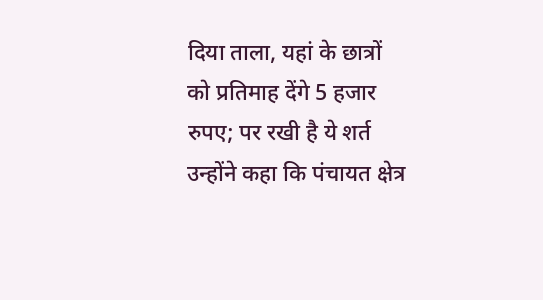दिया ताला, यहां के छात्रों को प्रतिमाह देंगे 5 हजार रुपए; पर रखी है ये शर्त
उन्होंने कहा कि पंचायत क्षेत्र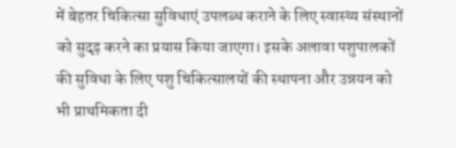में बेहतर चिकित्सा सुविधाएं उपलब्ध कराने के लिए स्वास्थ्य संस्थानों को सुदृढ़ करने का प्रयास किया जाएगा। इसके अलावा पशुपालकों की सुविधा के लिए पशु चिकित्सालयों की स्थापना और उन्नयन को भी प्राथमिकता दी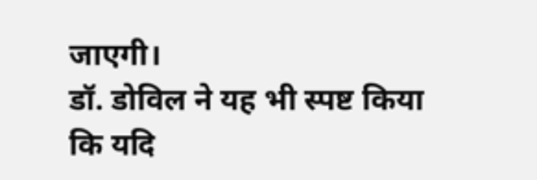जाएगी।
डॉ. डोविल ने यह भी स्पष्ट किया कि यदि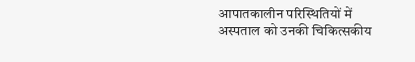आपातकालीन परिस्थितियों में अस्पताल को उनकी चिकित्सकीय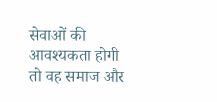सेवाओं की आवश्यकता होगी तो वह समाज और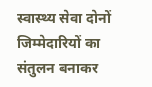स्वास्थ्य सेवा दोनों जिम्मेदारियों का संतुलन बनाकर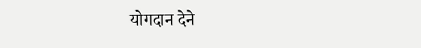योगदान देने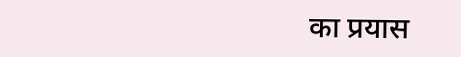का प्रयास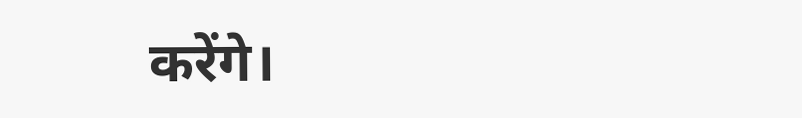करेंगे।